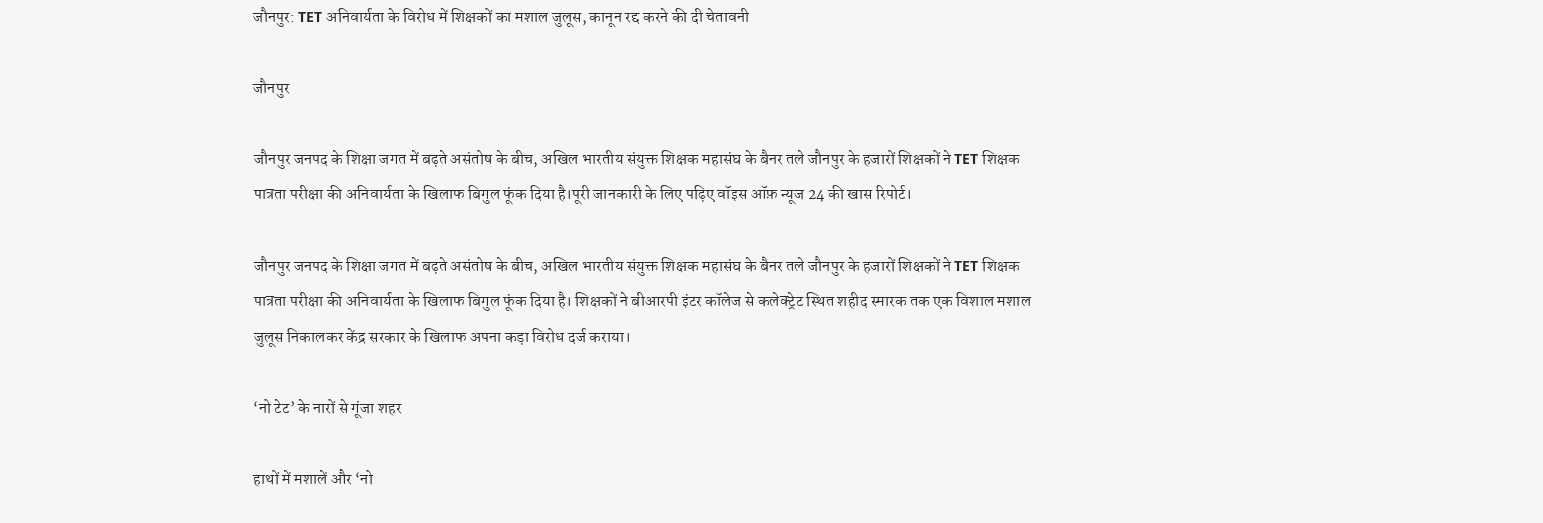जौनपुर: TET अनिवार्यता के विरोध में शिक्षकों का मशाल जुलूस, कानून रद्द करने की दी चेतावनी

जौनपुर

जौनपुर जनपद के शिक्षा जगत में बढ़ते असंतोष के बीच, अखिल भारतीय संयुक्त शिक्षक महासंघ के बैनर तले जौनपुर के हजारों शिक्षकों ने TET शिक्षक पात्रता परीक्षा की अनिवार्यता के खिलाफ बिगुल फूंक दिया है।पूरी जानकारी के लिए पढ़िए वॉइस ऑफ़ न्यूज 24 की खास रिपोर्ट।

जौनपुर जनपद के शिक्षा जगत में बढ़ते असंतोष के बीच, अखिल भारतीय संयुक्त शिक्षक महासंघ के बैनर तले जौनपुर के हजारों शिक्षकों ने TET शिक्षक पात्रता परीक्षा की अनिवार्यता के खिलाफ बिगुल फूंक दिया है। शिक्षकों ने बीआरपी इंटर कॉलेज से कलेक्ट्रेट स्थित शहीद स्मारक तक एक विशाल मशाल जुलूस निकालकर केंद्र सरकार के खिलाफ अपना कड़ा विरोध दर्ज कराया।

‘नो टेट’ के नारों से गूंजा शहर

हाथों में मशालें और ‘नो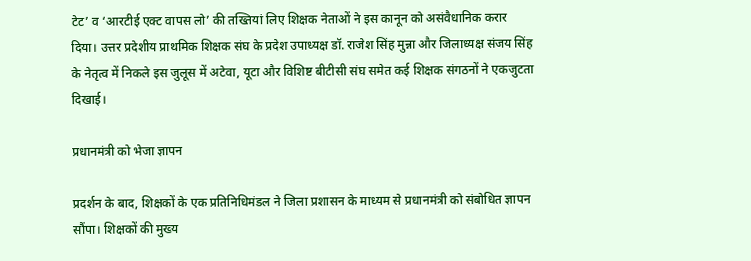टेट’ व ‘आरटीई एक्ट वापस लो’ की तख्तियां लिए शिक्षक नेताओं ने इस कानून को असंवैधानिक करार दिया। उत्तर प्रदेशीय प्राथमिक शिक्षक संघ के प्रदेश उपाध्यक्ष डॉ. राजेश सिंह मुन्ना और जिलाध्यक्ष संजय सिंह के नेतृत्व में निकले इस जुलूस में अटेवा, यूटा और विशिष्ट बीटीसी संघ समेत कई शिक्षक संगठनों ने एकजुटता दिखाई।

प्रधानमंत्री को भेजा ज्ञापन

प्रदर्शन के बाद, शिक्षकों के एक प्रतिनिधिमंडल ने जिला प्रशासन के माध्यम से प्रधानमंत्री को संबोधित ज्ञापन सौंपा। शिक्षकों की मुख्य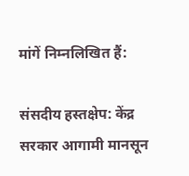मांगें निम्नलिखित हैं:

संसदीय हस्तक्षेप: केंद्र सरकार आगामी मानसून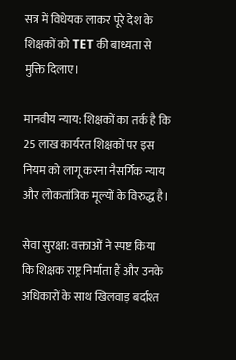सत्र में विधेयक लाकर पूरे देश के शिक्षकों को TET की बाध्यता से मुक्ति दिलाए।

मानवीय न्याय: शिक्षकों का तर्क है कि 25 लाख कार्यरत शिक्षकों पर इस नियम को लागू करना नैसर्गिक न्याय और लोकतांत्रिक मूल्यों के विरुद्ध है।

सेवा सुरक्षा: वक्ताओं ने स्पष्ट किया कि शिक्षक राष्ट्र निर्माता हैं और उनके अधिकारों के साथ खिलवाड़ बर्दाश्त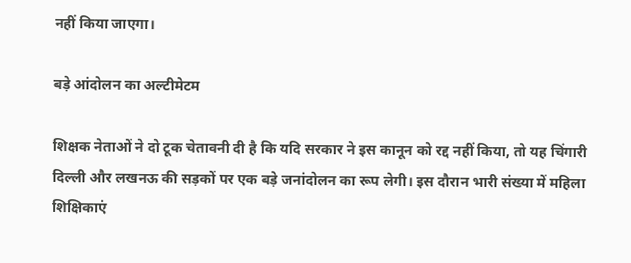नहीं किया जाएगा।

बड़े आंदोलन का अल्टीमेटम

शिक्षक नेताओं ने दो टूक चेतावनी दी है कि यदि सरकार ने इस कानून को रद्द नहीं किया, तो यह चिंगारी दिल्ली और लखनऊ की सड़कों पर एक बड़े जनांदोलन का रूप लेगी। इस दौरान भारी संख्या में महिला शिक्षिकाएं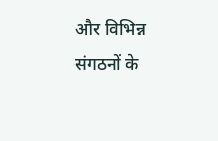और विभिन्न संगठनों के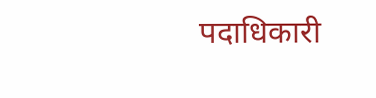पदाधिकारी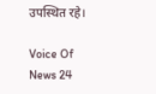उपस्थित रहे।

Voice Of News 24